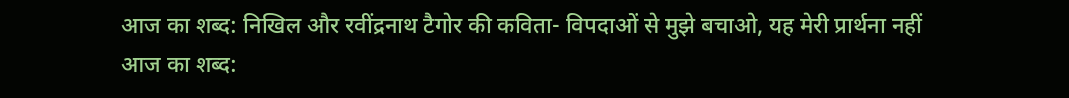आज का शब्द: निखिल और रवींद्रनाथ टैगोर की कविता- विपदाओं से मुझे बचाओ, यह मेरी प्रार्थना नहीं
आज का शब्द: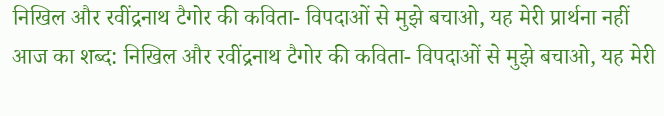निखिल और रवींद्रनाथ टैगोर की कविता- विपदाओं से मुझे बचाओ, यह मेरी प्रार्थना नहीं
आज का शब्द: निखिल और रवींद्रनाथ टैगोर की कविता- विपदाओं से मुझे बचाओ, यह मेरी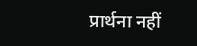प्रार्थना नहीं